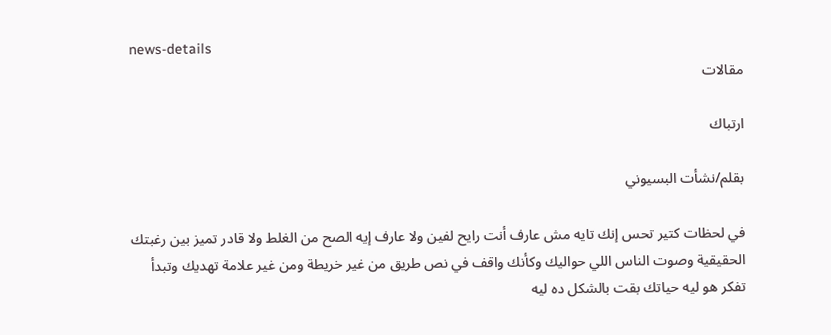news-details
مقالات

ارتباك

بقلم/نشأت البسيوني

في لحظات كتير تحس إنك تايه مش عارف أنت رايح لفين ولا عارف إيه الصح من الغلط ولا قادر تميز بين رغبتك الحقيقية وصوت الناس اللي حواليك وكأنك واقف في نص طريق من غير خريطة ومن غير علامة تهديك وتبدأ تفكر هو ليه حياتك بقت بالشكل ده ليه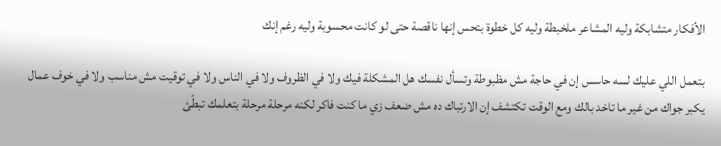الأفكار متشابكة وليه المشاعر ملخبطة وليه كل خطوة بتحس إنها ناقصة حتى لو كانت محسوبة وليه رغم إنك

بتعمل اللي عليك لسه حاسس إن في حاجة مش مظبوطة وتسأل نفسك هل المشكلة فيك ولا في الظروف ولا في الناس ولا في توقيت مش مناسب ولا في خوف عمال يكبر جواك من غير ما تاخد بالك ومع الوقت تكتشف إن الارتباك ده مش ضعف زي ما كنت فاكر لكنه مرحلة مرحلة بتعلمك تبطّئ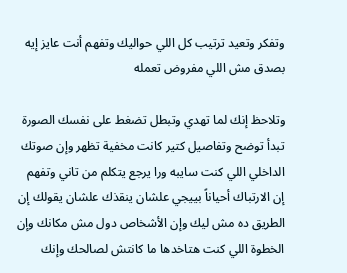وتفكر وتعيد ترتيب كل اللي حواليك وتفهم أنت عايز إيه بصدق مش اللي مفروض تعمله

وتلاحظ إنك لما تهدي وتبطل تضغط على نفسك الصورة تبدأ توضح وتفاصيل كتير كانت مخفية تظهر وإن صوتك الداخلي اللي كنت سايبه ورا يرجع يتكلم من تاني وتفهم إن الارتباك أحياناً بييجي علشان ينقذك علشان يقولك إن الطريق ده مش ليك وإن الأشخاص دول مش مكانك وإن الخطوة اللي كنت هتاخدها ما كانتش لصالحك وإنك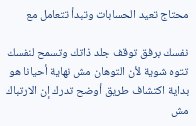محتاج تعيد الحسابات وتبدأ تتعامل مع

نفسك برفق توقف جلد ذاتك وتسمح لنفسك تتوه شوية لأن التوهان مش نهاية أحيانا هو بداية اكتشاف طريق أوضح تدرك إن الارتباك مش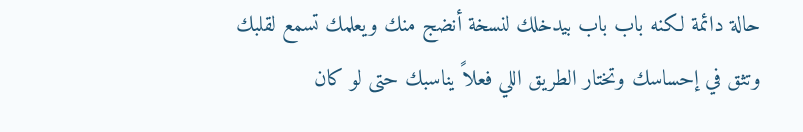حالة دائمة لكنه باب باب بيدخلك لنسخة أنضج منك ويعلمك تسمع لقلبك وتثق في إحساسك وتختار الطريق اللي فعلاً يناسبك حتى لو كان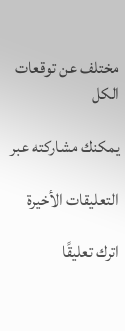مختلف عن توقعات الكل

يمكنك مشاركته عبر

التعليقات الأخيرة

اترك تعليقًا